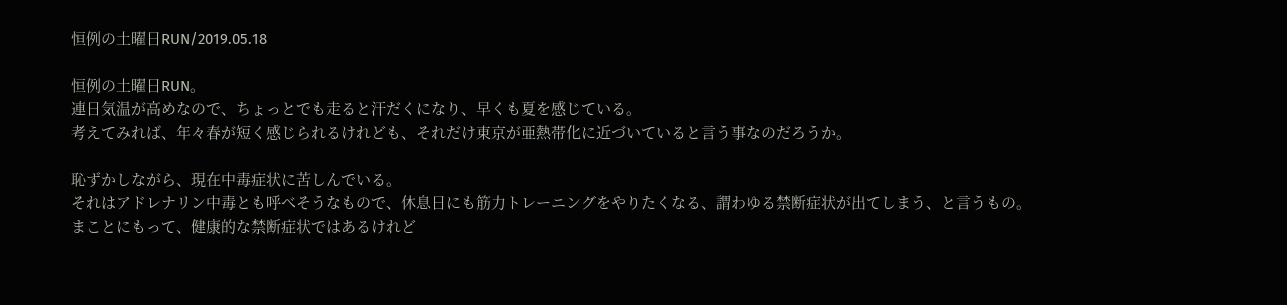恒例の土曜日RUN/2019.05.18

恒例の土曜日RUN。
連日気温が高めなので、ちょっとでも走ると汗だくになり、早くも夏を感じている。
考えてみれば、年々春が短く感じられるけれども、それだけ東京が亜熱帯化に近づいていると言う事なのだろうか。

恥ずかしながら、現在中毒症状に苦しんでいる。
それはアドレナリン中毒とも呼べそうなもので、休息日にも筋力トレーニングをやりたくなる、謂わゆる禁断症状が出てしまう、と言うもの。
まことにもって、健康的な禁断症状ではあるけれど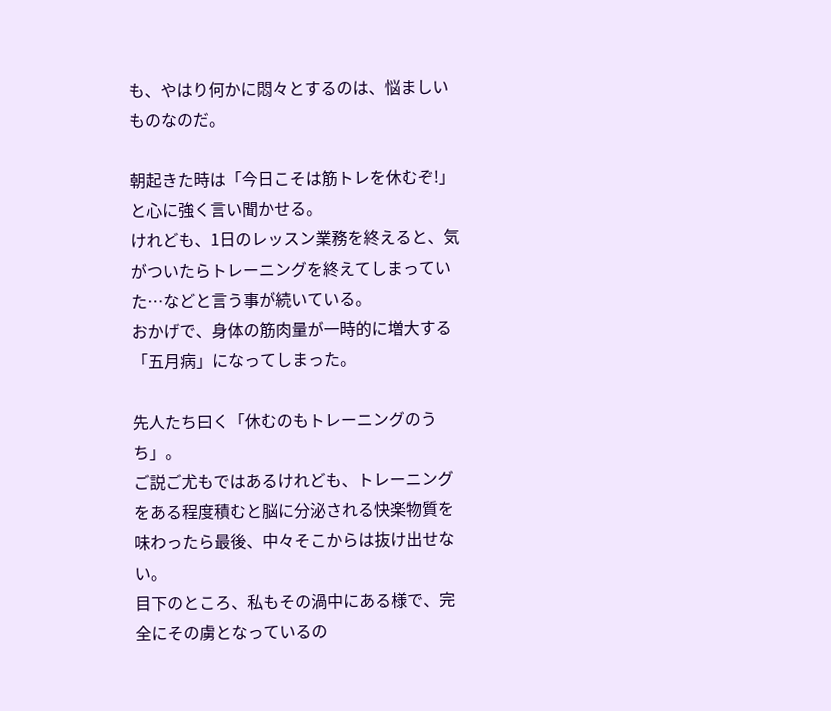も、やはり何かに悶々とするのは、悩ましいものなのだ。

朝起きた時は「今日こそは筋トレを休むぞ!」と心に強く言い聞かせる。
けれども、1日のレッスン業務を終えると、気がついたらトレーニングを終えてしまっていた…などと言う事が続いている。
おかげで、身体の筋肉量が一時的に増大する「五月病」になってしまった。

先人たち曰く「休むのもトレーニングのうち」。
ご説ご尤もではあるけれども、トレーニングをある程度積むと脳に分泌される快楽物質を味わったら最後、中々そこからは抜け出せない。
目下のところ、私もその渦中にある様で、完全にその虜となっているの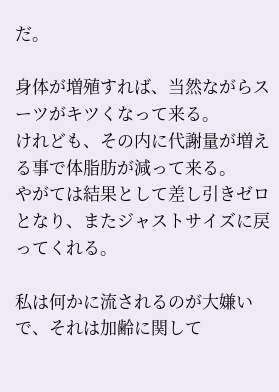だ。

身体が増殖すれば、当然ながらスーツがキツくなって来る。
けれども、その内に代謝量が増える事で体脂肪が減って来る。
やがては結果として差し引きゼロとなり、またジャストサイズに戻ってくれる。

私は何かに流されるのが大嫌いで、それは加齢に関して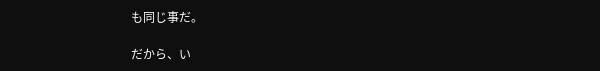も同じ事だ。

だから、い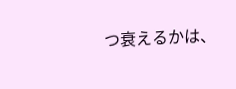つ衰えるかは、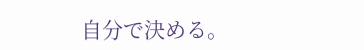自分で決める。